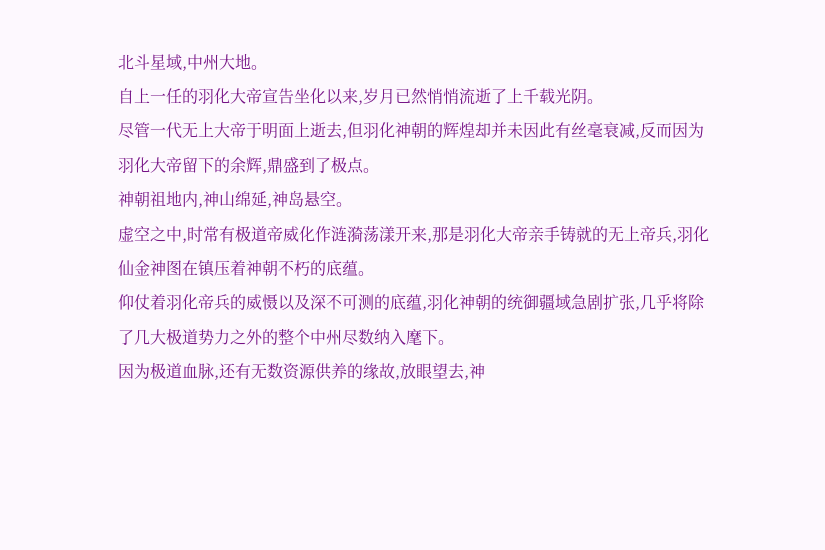北斗星域,中州大地。
自上一任的羽化大帝宣告坐化以来,岁月已然悄悄流逝了上千载光阴。
尽管一代无上大帝于明面上逝去,但羽化神朝的辉煌却并未因此有丝毫衰减,反而因为羽化大帝留下的余辉,鼎盛到了极点。
神朝祖地内,神山绵延,神岛悬空。
虚空之中,时常有极道帝威化作涟漪荡漾开来,那是羽化大帝亲手铸就的无上帝兵,羽化仙金神图在镇压着神朝不朽的底蕴。
仰仗着羽化帝兵的威慑以及深不可测的底蕴,羽化神朝的统御疆域急剧扩张,几乎将除了几大极道势力之外的整个中州尽数纳入麾下。
因为极道血脉,还有无数资源供养的缘故,放眼望去,神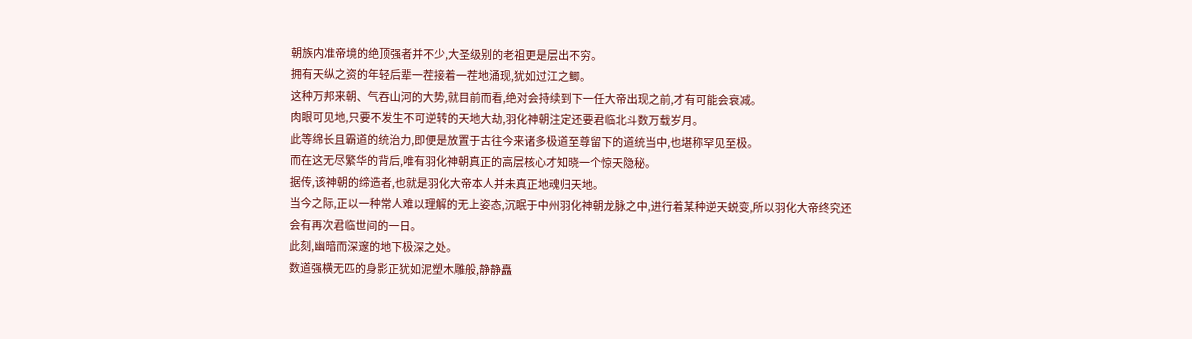朝族内准帝境的绝顶强者并不少,大圣级别的老祖更是层出不穷。
拥有天纵之资的年轻后辈一茬接着一茬地涌现,犹如过江之鲫。
这种万邦来朝、气吞山河的大势,就目前而看,绝对会持续到下一任大帝出现之前,才有可能会衰减。
肉眼可见地,只要不发生不可逆转的天地大劫,羽化神朝注定还要君临北斗数万载岁月。
此等绵长且霸道的统治力,即便是放置于古往今来诸多极道至尊留下的道统当中,也堪称罕见至极。
而在这无尽繁华的背后,唯有羽化神朝真正的高层核心才知晓一个惊天隐秘。
据传,该神朝的缔造者,也就是羽化大帝本人并未真正地魂归天地。
当今之际,正以一种常人难以理解的无上姿态,沉眠于中州羽化神朝龙脉之中,进行着某种逆天蜕变,所以羽化大帝终究还会有再次君临世间的一日。
此刻,幽暗而深邃的地下极深之处。
数道强横无匹的身影正犹如泥塑木雕般,静静矗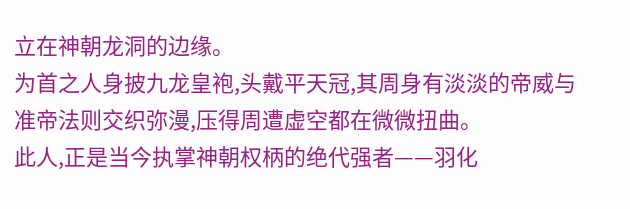立在神朝龙洞的边缘。
为首之人身披九龙皇袍,头戴平天冠,其周身有淡淡的帝威与准帝法则交织弥漫,压得周遭虚空都在微微扭曲。
此人,正是当今执掌神朝权柄的绝代强者——羽化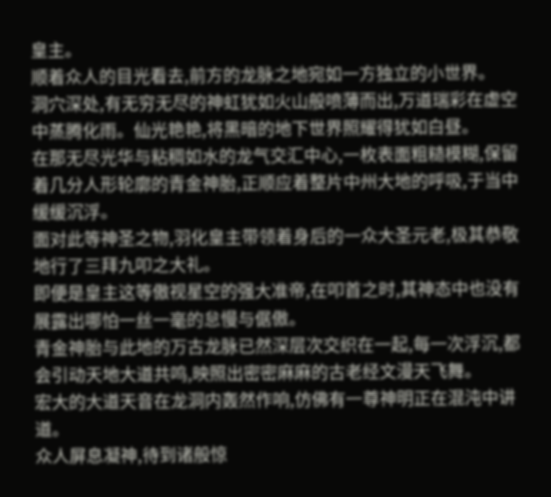皇主。
顺着众人的目光看去,前方的龙脉之地宛如一方独立的小世界。
洞穴深处,有无穷无尽的神虹犹如火山般喷薄而出,万道瑞彩在虚空中蒸腾化雨。仙光艳艳,将黑暗的地下世界照耀得犹如白昼。
在那无尽光华与粘稠如水的龙气交汇中心,一枚表面粗糙模糊,保留着几分人形轮廓的青金神胎,正顺应着整片中州大地的呼吸,于当中缓缓沉浮。
面对此等神圣之物,羽化皇主带领着身后的一众大圣元老,极其恭敬地行了三拜九叩之大礼。
即便是皇主这等傲视星空的强大准帝,在叩首之时,其神态中也没有展露出哪怕一丝一毫的怠慢与倨傲。
青金神胎与此地的万古龙脉已然深层次交织在一起,每一次浮沉,都会引动天地大道共鸣,映照出密密麻麻的古老经文漫天飞舞。
宏大的大道天音在龙洞内轰然作响,仿佛有一尊神明正在混沌中讲道。
众人屏息凝神,待到诸般惊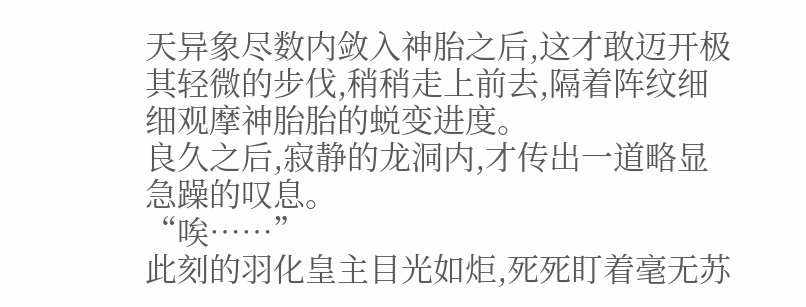天异象尽数内敛入神胎之后,这才敢迈开极其轻微的步伐,稍稍走上前去,隔着阵纹细细观摩神胎胎的蜕变进度。
良久之后,寂静的龙洞内,才传出一道略显急躁的叹息。
“唉……”
此刻的羽化皇主目光如炬,死死盯着毫无苏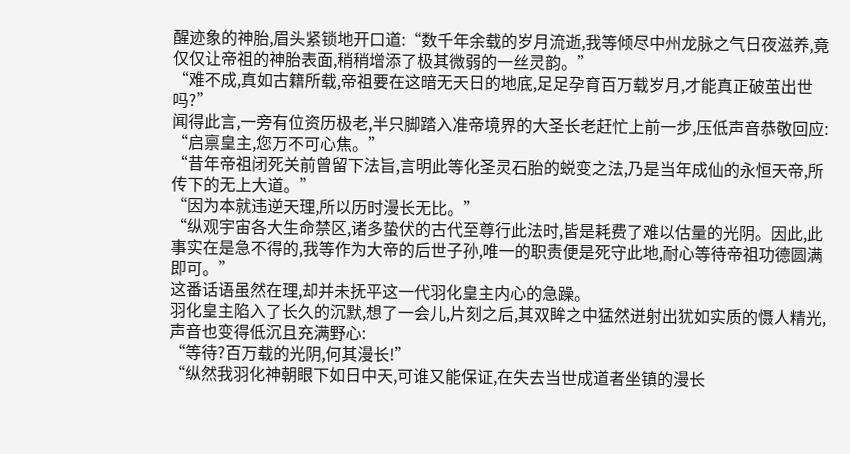醒迹象的神胎,眉头紧锁地开口道:“数千年余载的岁月流逝,我等倾尽中州龙脉之气日夜滋养,竟仅仅让帝祖的神胎表面,稍稍增添了极其微弱的一丝灵韵。”
“难不成,真如古籍所载,帝祖要在这暗无天日的地底,足足孕育百万载岁月,才能真正破茧出世吗?”
闻得此言,一旁有位资历极老,半只脚踏入准帝境界的大圣长老赶忙上前一步,压低声音恭敬回应:
“启禀皇主,您万不可心焦。”
“昔年帝祖闭死关前曾留下法旨,言明此等化圣灵石胎的蜕变之法,乃是当年成仙的永恒天帝,所传下的无上大道。”
“因为本就违逆天理,所以历时漫长无比。”
“纵观宇宙各大生命禁区,诸多蛰伏的古代至尊行此法时,皆是耗费了难以估量的光阴。因此,此事实在是急不得的,我等作为大帝的后世子孙,唯一的职责便是死守此地,耐心等待帝祖功德圆满即可。”
这番话语虽然在理,却并未抚平这一代羽化皇主内心的急躁。
羽化皇主陷入了长久的沉默,想了一会儿,片刻之后,其双眸之中猛然迸射出犹如实质的慑人精光,声音也变得低沉且充满野心:
“等待?百万载的光阴,何其漫长!”
“纵然我羽化神朝眼下如日中天,可谁又能保证,在失去当世成道者坐镇的漫长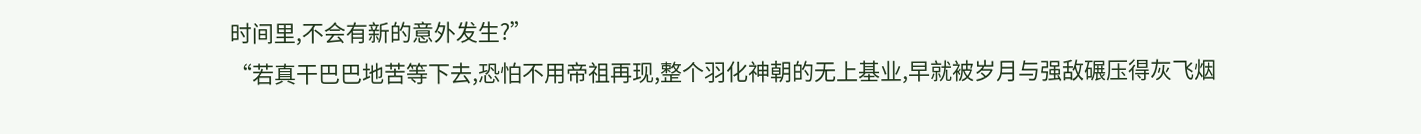时间里,不会有新的意外发生?”
“若真干巴巴地苦等下去,恐怕不用帝祖再现,整个羽化神朝的无上基业,早就被岁月与强敌碾压得灰飞烟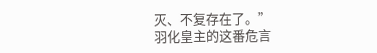灭、不复存在了。”
羽化皇主的这番危言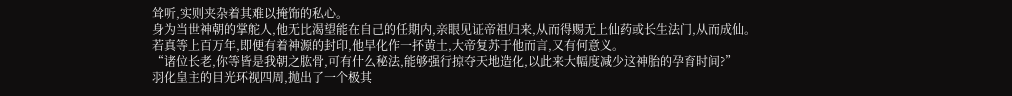耸听,实则夹杂着其难以掩饰的私心。
身为当世神朝的掌舵人,他无比渴望能在自己的任期内,亲眼见证帝祖归来,从而得赐无上仙药或长生法门,从而成仙。
若真等上百万年,即便有着神源的封印,他早化作一抔黄土,大帝复苏于他而言,又有何意义。
“诸位长老,你等皆是我朝之肱骨,可有什么秘法,能够强行掠夺天地造化,以此来大幅度减少这神胎的孕育时间?”
羽化皇主的目光环视四周,抛出了一个极其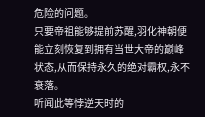危险的问题。
只要帝祖能够提前苏醒,羽化神朝便能立刻恢复到拥有当世大帝的巅峰状态,从而保持永久的绝对霸权,永不衰落。
听闻此等悖逆天时的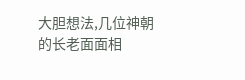大胆想法,几位神朝的长老面面相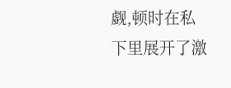觑,顿时在私下里展开了激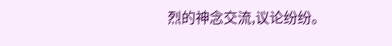烈的神念交流,议论纷纷。